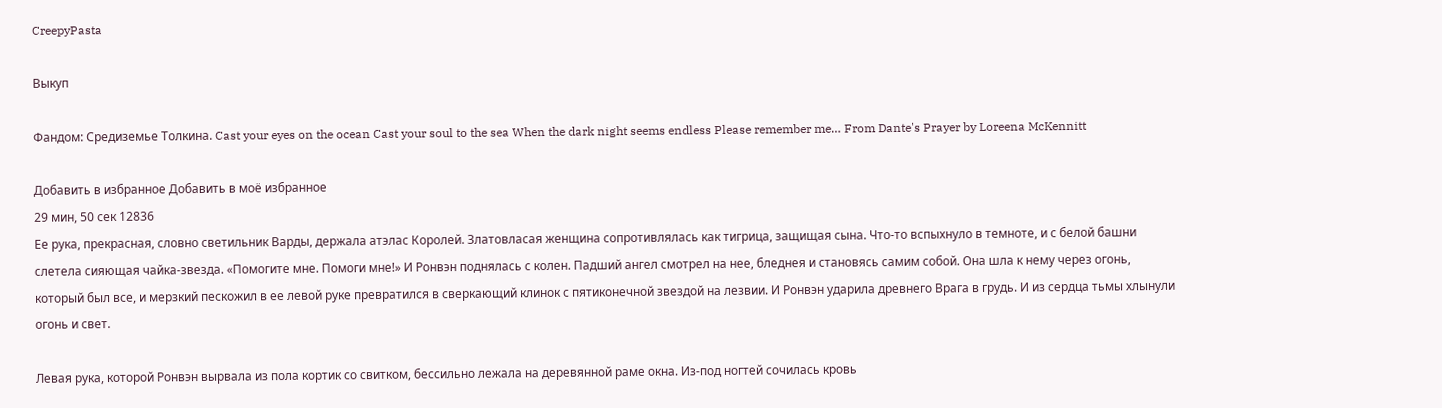CreepyPasta

Выкуп

Фандом: Средиземье Толкина. Cast your eyes on the ocean Cast your soul to the sea When the dark night seems endless Please remember me… From Dante's Prayer by Loreena McKennitt

Добавить в избранное Добавить в моё избранное
29 мин, 50 сек 12836
Ее рука, прекрасная, словно светильник Варды, держала атэлас Королей. Златовласая женщина сопротивлялась как тигрица, защищая сына. Что-то вспыхнуло в темноте, и с белой башни слетела сияющая чайка-звезда. «Помогите мне. Помоги мне!» И Ронвэн поднялась с колен. Падший ангел смотрел на нее, бледнея и становясь самим собой. Она шла к нему через огонь, который был все, и мерзкий пескожил в ее левой руке превратился в сверкающий клинок с пятиконечной звездой на лезвии. И Ронвэн ударила древнего Врага в грудь. И из сердца тьмы хлынули огонь и свет.

Левая рука, которой Ронвэн вырвала из пола кортик со свитком, бессильно лежала на деревянной раме окна. Из-под ногтей сочилась кровь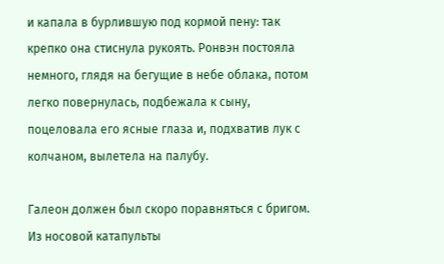и капала в бурлившую под кормой пену: так крепко она стиснула рукоять. Ронвэн постояла немного, глядя на бегущие в небе облака, потом легко повернулась, подбежала к сыну, поцеловала его ясные глаза и, подхватив лук с колчаном, вылетела на палубу.

Галеон должен был скоро поравняться с бригом. Из носовой катапульты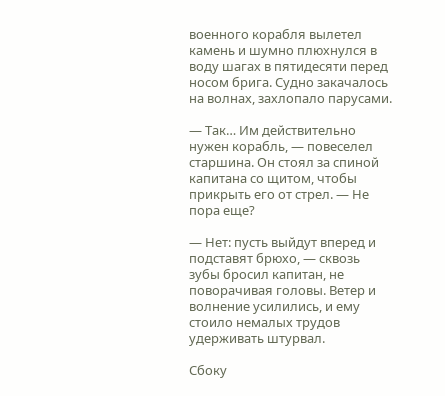военного корабля вылетел камень и шумно плюхнулся в воду шагах в пятидесяти перед носом брига. Судно закачалось на волнах, захлопало парусами.

— Так… Им действительно нужен корабль, — повеселел старшина. Он стоял за спиной капитана со щитом, чтобы прикрыть его от стрел. — Не пора еще?

— Нет: пусть выйдут вперед и подставят брюхо, — сквозь зубы бросил капитан, не поворачивая головы. Ветер и волнение усилились, и ему стоило немалых трудов удерживать штурвал.

Сбоку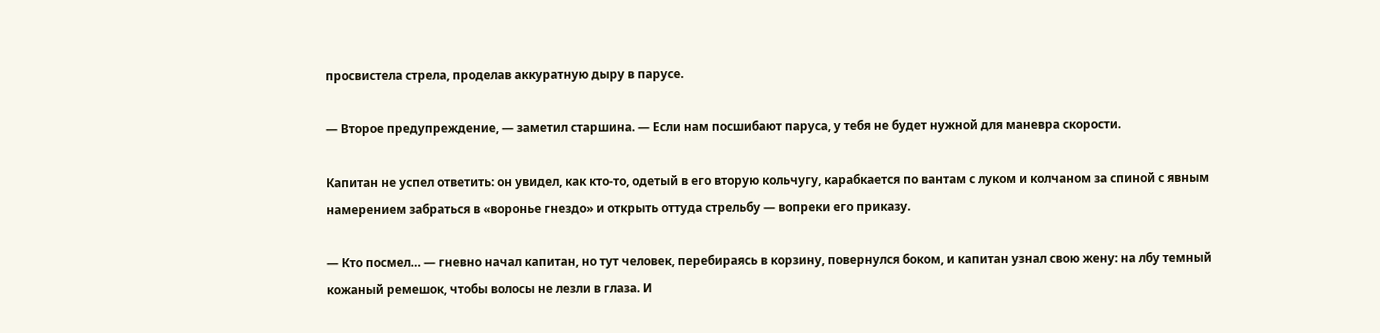просвистела стрела, проделав аккуратную дыру в парусе.

— Второе предупреждение, — заметил старшина. — Если нам посшибают паруса, у тебя не будет нужной для маневра скорости.

Капитан не успел ответить: он увидел, как кто-то, одетый в его вторую кольчугу, карабкается по вантам с луком и колчаном за спиной с явным намерением забраться в «воронье гнездо» и открыть оттуда стрельбу — вопреки его приказу.

— Кто посмел… — гневно начал капитан, но тут человек, перебираясь в корзину, повернулся боком, и капитан узнал свою жену: на лбу темный кожаный ремешок, чтобы волосы не лезли в глаза. И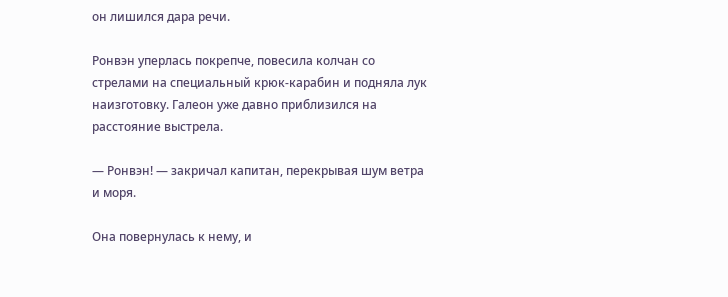он лишился дара речи.

Ронвэн уперлась покрепче, повесила колчан со стрелами на специальный крюк-карабин и подняла лук наизготовку. Галеон уже давно приблизился на расстояние выстрела.

— Ронвэн! — закричал капитан, перекрывая шум ветра и моря.

Она повернулась к нему, и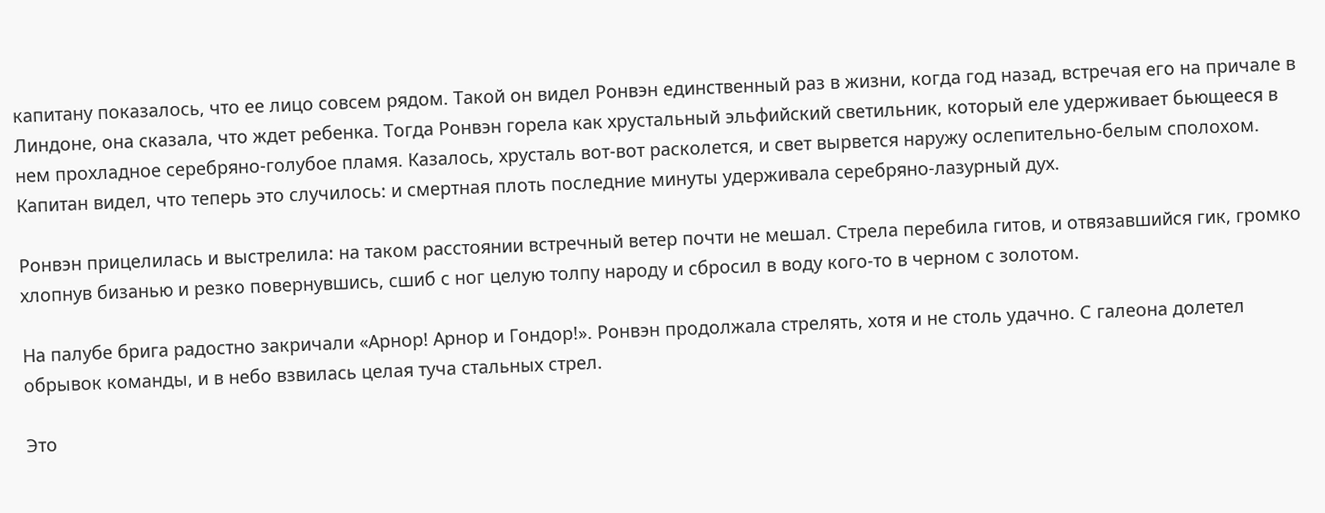капитану показалось, что ее лицо совсем рядом. Такой он видел Ронвэн единственный раз в жизни, когда год назад, встречая его на причале в Линдоне, она сказала, что ждет ребенка. Тогда Ронвэн горела как хрустальный эльфийский светильник, который еле удерживает бьющееся в нем прохладное серебряно-голубое пламя. Казалось, хрусталь вот-вот расколется, и свет вырвется наружу ослепительно-белым сполохом. Капитан видел, что теперь это случилось: и смертная плоть последние минуты удерживала серебряно-лазурный дух.

Ронвэн прицелилась и выстрелила: на таком расстоянии встречный ветер почти не мешал. Стрела перебила гитов, и отвязавшийся гик, громко хлопнув бизанью и резко повернувшись, сшиб с ног целую толпу народу и сбросил в воду кого-то в черном с золотом.

На палубе брига радостно закричали «Арнор! Арнор и Гондор!». Ронвэн продолжала стрелять, хотя и не столь удачно. С галеона долетел обрывок команды, и в небо взвилась целая туча стальных стрел.

Это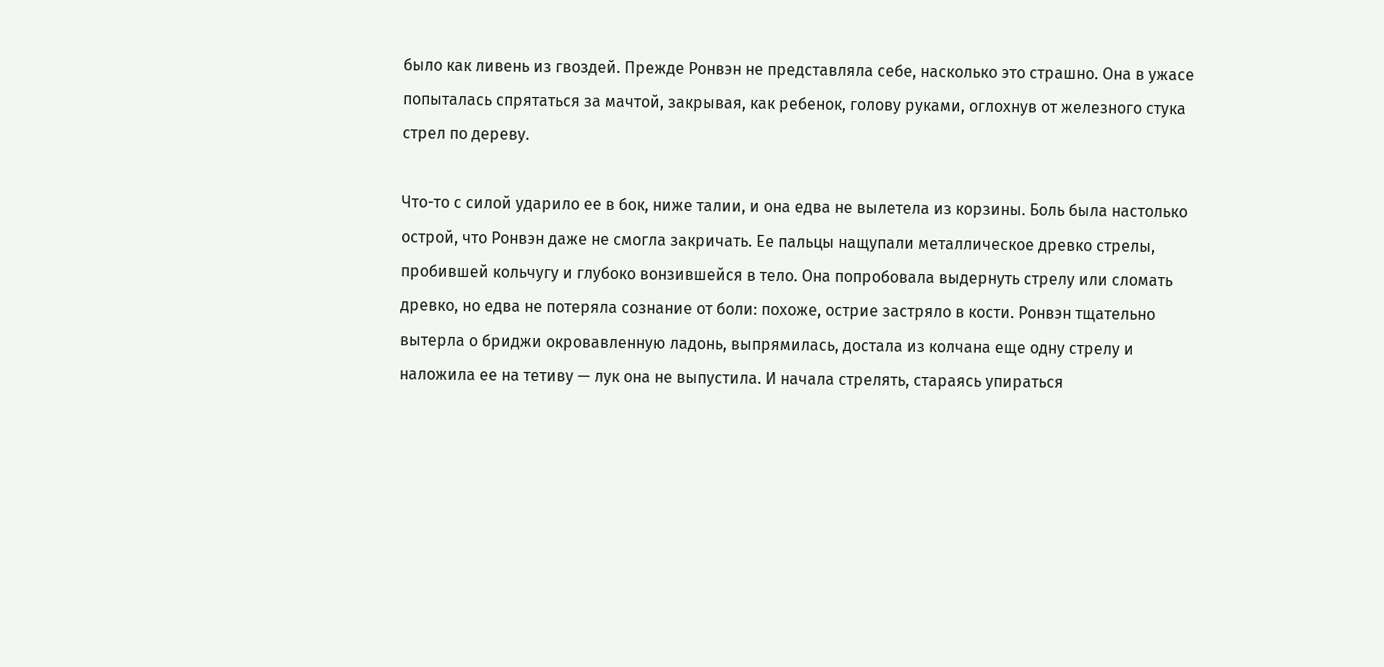было как ливень из гвоздей. Прежде Ронвэн не представляла себе, насколько это страшно. Она в ужасе попыталась спрятаться за мачтой, закрывая, как ребенок, голову руками, оглохнув от железного стука стрел по дереву.

Что-то с силой ударило ее в бок, ниже талии, и она едва не вылетела из корзины. Боль была настолько острой, что Ронвэн даже не смогла закричать. Ее пальцы нащупали металлическое древко стрелы, пробившей кольчугу и глубоко вонзившейся в тело. Она попробовала выдернуть стрелу или сломать древко, но едва не потеряла сознание от боли: похоже, острие застряло в кости. Ронвэн тщательно вытерла о бриджи окровавленную ладонь, выпрямилась, достала из колчана еще одну стрелу и наложила ее на тетиву — лук она не выпустила. И начала стрелять, стараясь упираться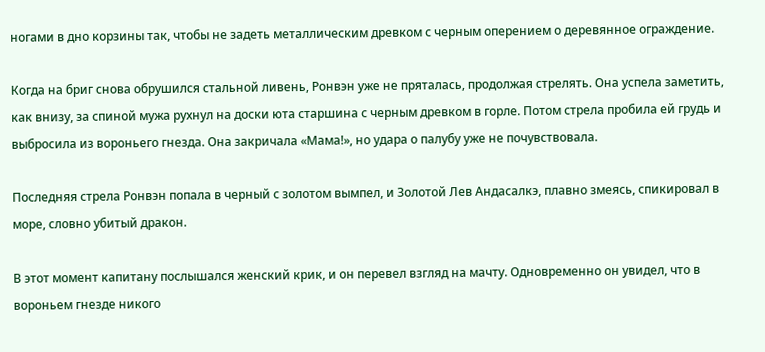ногами в дно корзины так, чтобы не задеть металлическим древком с черным оперением о деревянное ограждение.

Когда на бриг снова обрушился стальной ливень, Ронвэн уже не пряталась, продолжая стрелять. Она успела заметить, как внизу, за спиной мужа рухнул на доски юта старшина с черным древком в горле. Потом стрела пробила ей грудь и выбросила из вороньего гнезда. Она закричала «Мама!», но удара о палубу уже не почувствовала.

Последняя стрела Ронвэн попала в черный с золотом вымпел, и Золотой Лев Андасалкэ, плавно змеясь, спикировал в море, словно убитый дракон.

В этот момент капитану послышался женский крик, и он перевел взгляд на мачту. Одновременно он увидел, что в вороньем гнезде никого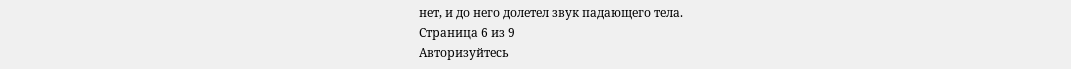нет, и до него долетел звук падающего тела.
Страница 6 из 9
Авторизуйтесь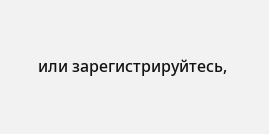или зарегистрируйтесь,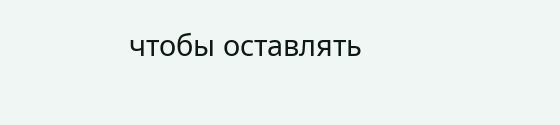чтобы оставлять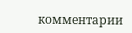комментарии